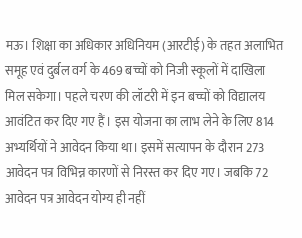मऊ। शिक्षा का अधिकार अधिनियम (आरटीई) के तहत अलाभित समूह एवं दुर्बल वर्ग के 469 बच्चों को निजी स्कूलों में दाखिला मिल सकेगा। पहले चरण की लॉटरी में इन बच्चों को विद्यालय आवंटित कर दिए गए हैं। इस योजना का लाभ लेने के लिए 814 अभ्यर्थियों ने आवेदन किया था। इसमें सत्यापन के दौरान 273 आवेदन पत्र विभिन्न कारणों से निरस्त कर दिए गए। जबकि 72 आवेदन पत्र आवेदन योग्य ही नहीं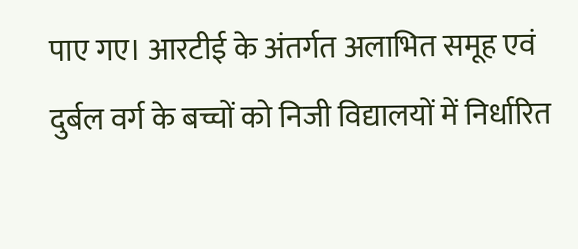पाए गए। आरटीई के अंतर्गत अलाभित समूह एवं दुर्बल वर्ग के बच्चों को निजी विद्यालयों में निर्धारित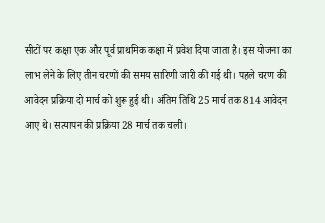सीटों पर कक्षा एक और पूर्व प्राथमिक कक्षा में प्रवेश दिया जाता है। इस योजना का लाभ लेने के लिए तीन चरणों की समय सारिणी जारी की गई थी। पहले चरण की आवेदन प्रक्रिया दो मार्च को शुरू हुई थी। अंतिम तिथि 25 मार्च तक 814 आवेदन आए थे। सत्यापन की प्रक्रिया 28 मार्च तक चली।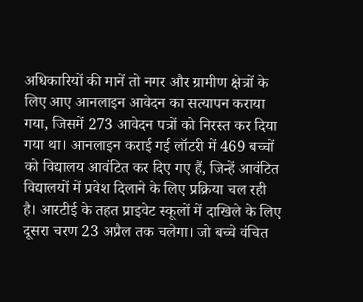अधिकारियों की मानें तो नगर और ग्रामीण क्षेत्रों के लिए आए आनलाइन आवेदन का सत्यापन कराया गया, जिसमें 273 आवेदन पत्रों को निरस्त कर दिया गया था। आनलाइन कराई गई लॉटरी में 469 बच्चों को विद्यालय आवंटित कर दिए गए हैं, जिन्हें आवंटित विद्यालयों में प्रवेश दिलाने के लिए प्रक्रिया चल रही है। आरटीई के तहत प्राइवेट स्कूलों में दाखिले के लिए दूसरा चरण 23 अप्रैल तक चलेगा। जो बच्चे वंचित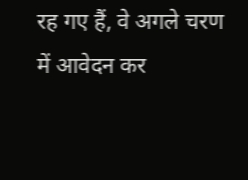रह गए हैं, वे अगले चरण में आवेदन कर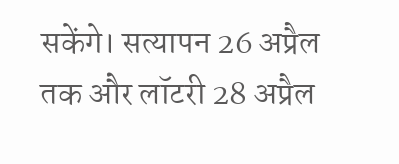सकेंगे। सत्यापन 26 अप्रैल तक और लॉटरी 28 अप्रैल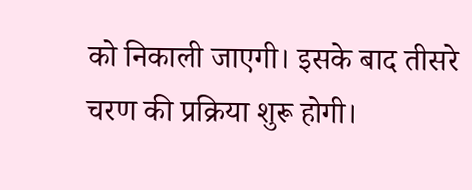को निकाली जाएगी। इसके बाद तीसरे चरण की प्रक्रिया शुरू होगी।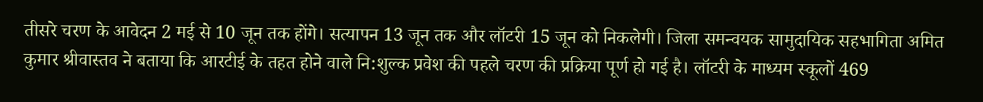तीसरे चरण के आवेदन 2 मई से 10 जून तक होंगे। सत्यापन 13 जून तक और लॉटरी 15 जून को निकलेगी। जिला समन्वयक सामुदायिक सहभागिता अमित कुमार श्रीवास्तव ने बताया कि आरटीई के तहत होने वाले नि:शुल्क प्रवेश की पहले चरण की प्रक्रिया पूर्ण हो गई है। लॉटरी के माध्यम स्कूलों 469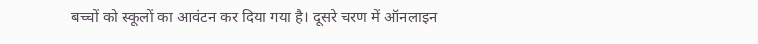बच्चों को स्कूलों का आवंटन कर दिया गया है। दूसरे चरण में ऑनलाइन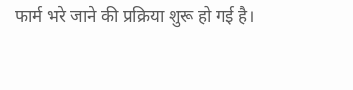फार्म भरे जाने की प्रक्रिया शुरू हो गई है।